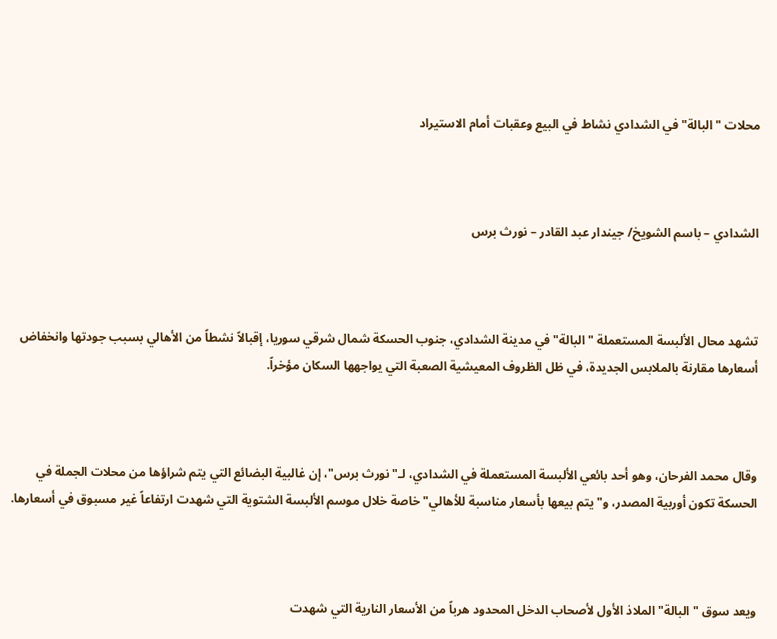محلات "البالة" في الشدادي نشاط في البيع وعقبات أمام الاستيراد



الشدادي – باسم الشويخ/ جيندار عبد القادر – نورث برس



تشهد محال الألبسة المستعملة "البالة" في مدينة الشدادي، جنوب الحسكة شمال شرقي سوريا، إقبالاً نشطاً من الأهالي بسبب جودتها وانخفاض أسعارها مقارنة بالملابس الجديدة، في ظل الظروف المعيشية الصعبة التي يواجهها السكان مؤخراً.



وقال محمد الفرحان، وهو أحد بائعي الألبسة المستعملة في الشدادي، لـ"نورث برس"، إن غالبية البضائع التي يتم شراؤها من محلات الجملة في الحسكة تكون أوربية المصدر، و"يتم بيعها بأسعار مناسبة للأهالي" خاصة خلال موسم الألبسة الشتوية التي شهدت ارتفاعاً غير مسبوق في أسعارها.



ويعد سوق "البالة" الملاذ الأول لأصحاب الدخل المحدود هرباً من الأسعار النارية التي شهدت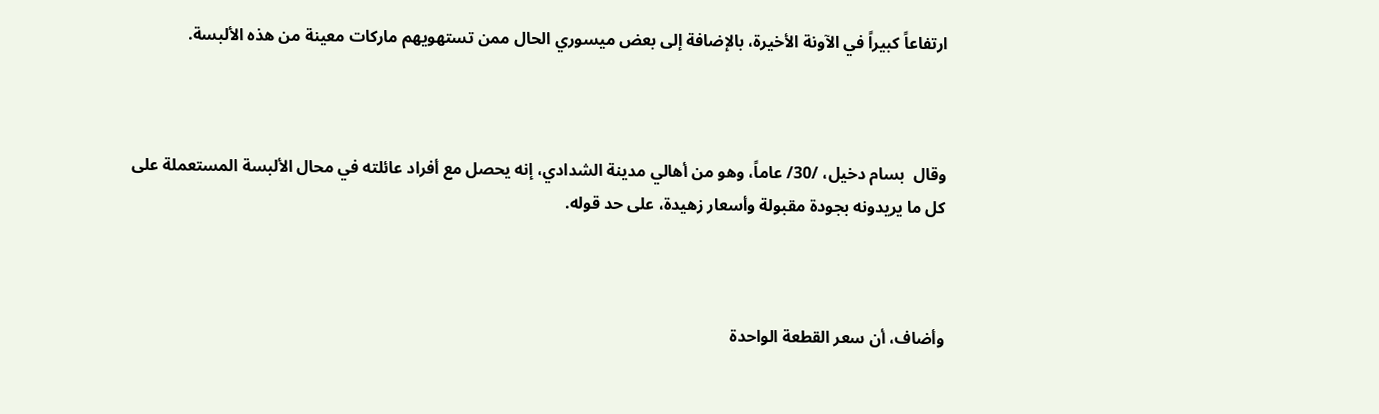ارتفاعاً كبيراً في الآونة الأخيرة، بالإضافة إلى بعض ميسوري الحال ممن تستهويهم ماركات معينة من هذه الألبسة.



وقال  بسام دخيل، /30/ عاماً، وهو من أهالي مدينة الشدادي، إنه يحصل مع أفراد عائلته في محال الألبسة المستعملة على كل ما يريدونه بجودة مقبولة وأسعار زهيدة، على حد قوله.



وأضاف، أن سعر القطعة الواحدة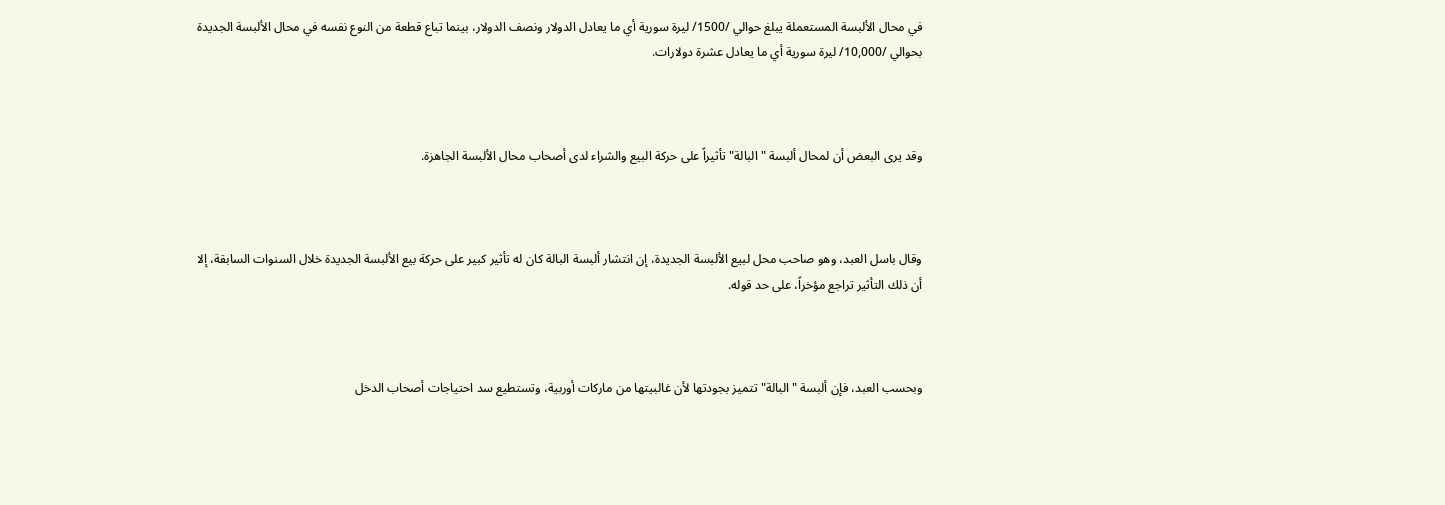في محال الألبسة المستعملة يبلغ حوالي /1500/ ليرة سورية أي ما يعادل الدولار ونصف الدولار، بينما تباع قطعة من النوع نفسه في محال الألبسة الجديدة بحوالي /10,000/ ليرة سورية أي ما يعادل عشرة دولارات.



وقد يرى البعض أن لمحال ألبسة "البالة" تأثيراً على حركة البيع والشراء لدى أصحاب محال الألبسة الجاهزة.



وقال باسل العبد، وهو صاحب محل لبيع الألبسة الجديدة، إن انتشار ألبسة البالة كان له تأثير كبير على حركة بيع الألبسة الجديدة خلال السنوات السابقة، إلا أن ذلك التأثير تراجع مؤخراً، على حد قوله.



وبحسب العبد، فإن ألبسة "البالة" تتميز بجودتها لأن غالبيتها من ماركات أوربية، وتستطيع سد احتياجات أصحاب الدخل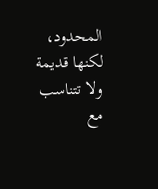المحدود، لكنها قديمة ولا تتناسب مع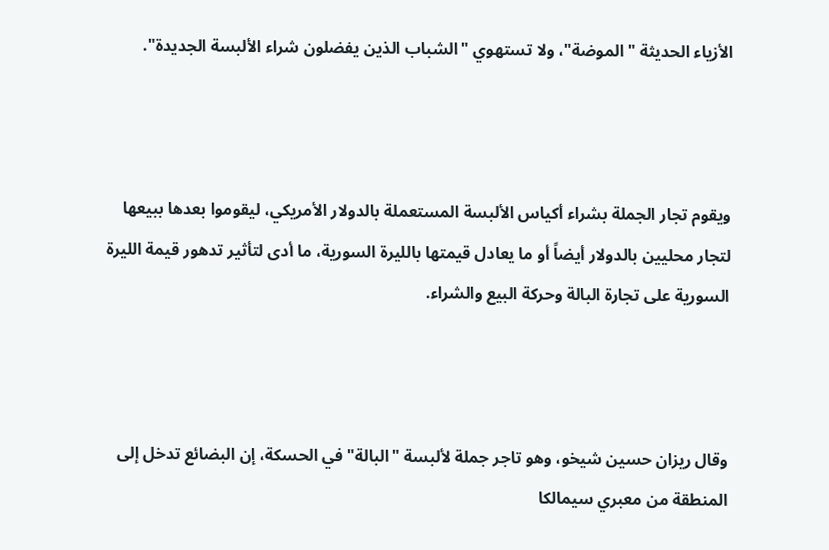الأزياء الحديثة "الموضة"، ولا تستهوي "الشباب الذين يفضلون شراء الألبسة الجديدة".



ويقوم تجار الجملة بشراء أكياس الألبسة المستعملة بالدولار الأمريكي، ليقوموا بعدها ببيعها لتجار محليين بالدولار أيضاً أو ما يعادل قيمتها بالليرة السورية، ما أدى لتأثير تدهور قيمة الليرة السورية على تجارة البالة وحركة البيع والشراء.



وقال ريزان حسين شيخو، وهو تاجر جملة لألبسة "البالة" في الحسكة، إن البضائع تدخل إلى المنطقة من معبري سيمالكا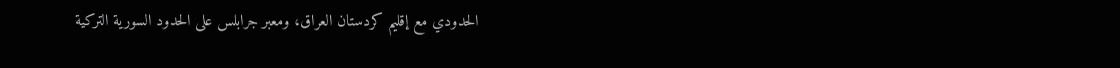الحدودي مع إقليم كردستان العراق، ومعبر جرابلس على الحدود السورية التركية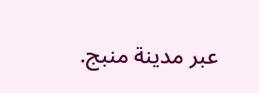عبر مدينة منبج.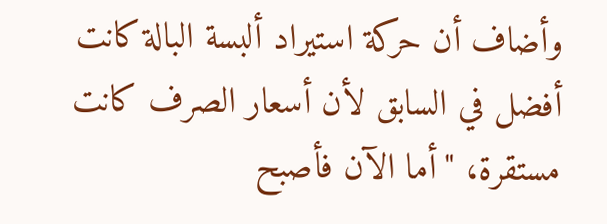وأضاف أن حركة استيراد ألبسة البالة كانت أفضل في السابق لأن أسعار الصرف كانت مستقرة، "أما الآن فأصبح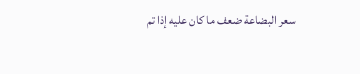سعر البضاعة ضعف ما كان عليه إذا تم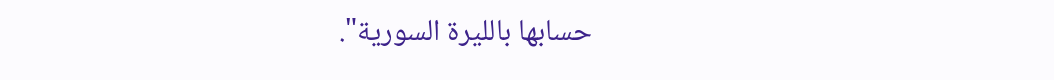حسابها بالليرة السورية".